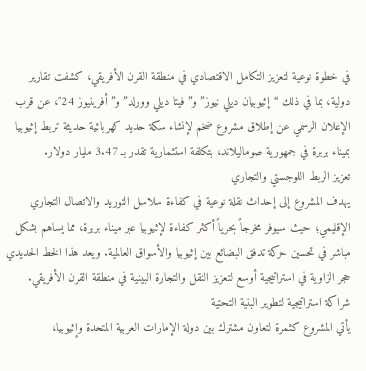في خطوة نوعية لتعزيز التكامل الاقتصادي في منطقة القرن الأفريقي، كشفت تقارير دولية، بما في ذلك “إثيوبيان ديلي نيوز” و”فيتا ديلي وورلد” و”أفرينيوز 24″، عن قرب الإعلان الرسمي عن إطلاق مشروع ضخم لإنشاء سكة حديد كهربائية حديثة تربط إثيوبيا بميناء بربرة في جمهورية صوماليلاند، بتكلفة استثمارية تقدر بـ 3.47 مليار دولار.
تعزيز الربط اللوجستي والتجاري
يهدف المشروع إلى إحداث نقلة نوعية في كفاءة سلاسل التوريد والاتصال التجاري الإقليمي؛ حيث سيوفر مخرجاً بحرياً أكثر كفاءة لإثيوبيا عبر ميناء بربرة، مما يساهم بشكل مباشر في تحسين حركة تدفق البضائع بين إثيوبيا والأسواق العالمية. ويعد هذا الخط الحديدي حجر الزاوية في استراتيجية أوسع لتعزيز النقل والتجارة البينية في منطقة القرن الأفريقي.
شراكة استراتيجية لتطوير البنية التحتية
يأتي المشروع كثمرة لتعاون مشترك بين دولة الإمارات العربية المتحدة وإثيوبيا،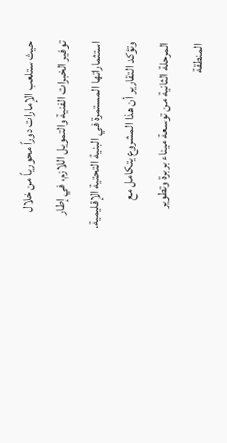حيث ستلعب الإمارات دوراً محورياً من خلال توفير الخبرات الفنية والتمويل اللازم، في إطار استثماراتها المستمرة في البنية التحتية الإقليمية. وتؤكد التقارير أن هذا المشروع يتكامل مع المرحلة الثانية من توسعة ميناء بربرة وتطوير المنطقة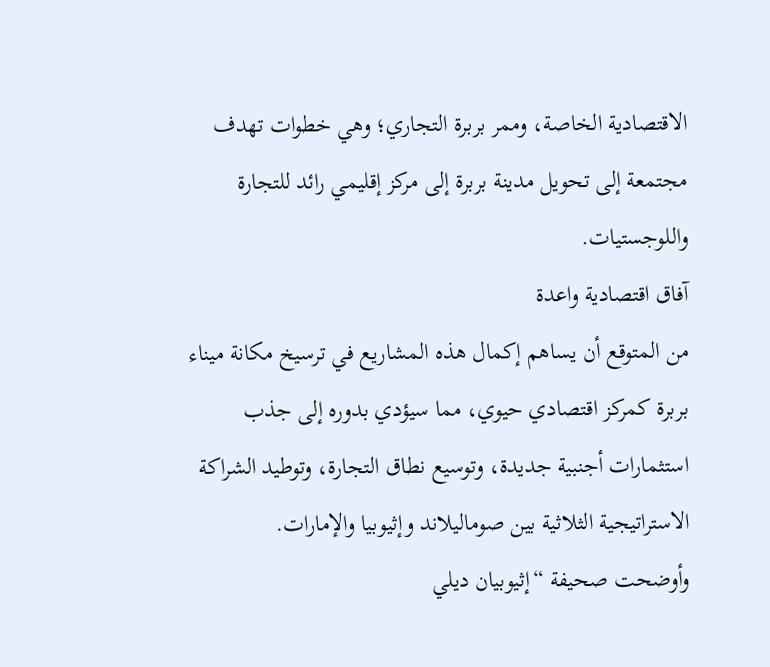الاقتصادية الخاصة، وممر بربرة التجاري؛ وهي خطوات تهدف مجتمعة إلى تحويل مدينة بربرة إلى مركز إقليمي رائد للتجارة واللوجستيات.
آفاق اقتصادية واعدة
من المتوقع أن يساهم إكمال هذه المشاريع في ترسيخ مكانة ميناء بربرة كمركز اقتصادي حيوي، مما سيؤدي بدوره إلى جذب استثمارات أجنبية جديدة، وتوسيع نطاق التجارة، وتوطيد الشراكة الاستراتيجية الثلاثية بين صوماليلاند وإثيوبيا والإمارات.
وأوضحت صحيفة “إثيوبيان ديلي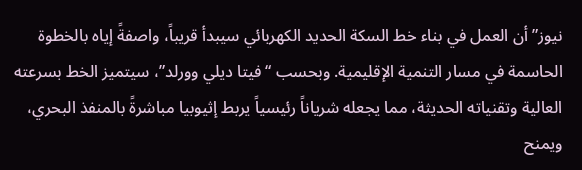نيوز” أن العمل في بناء خط السكة الحديد الكهربائي سيبدأ قريباً، واصفةً إياه بالخطوة الحاسمة في مسار التنمية الإقليمية. وبحسب “فيتا ديلي وورلد”، سيتميز الخط بسرعته العالية وتقنياته الحديثة، مما يجعله شرياناً رئيسياً يربط إثيوبيا مباشرةً بالمنفذ البحري، ويمنح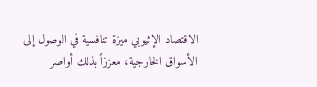الاقتصاد الإثيوبي ميزة تنافسية في الوصول إلى الأسواق الخارجية، معززاً بذلك أواصر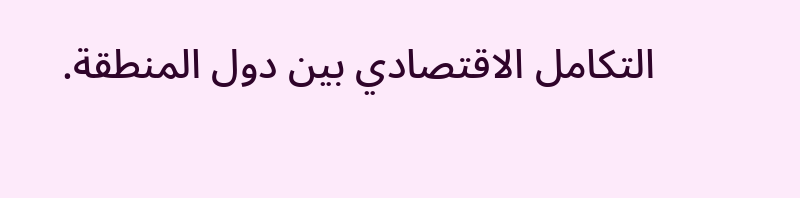التكامل الاقتصادي بين دول المنطقة.